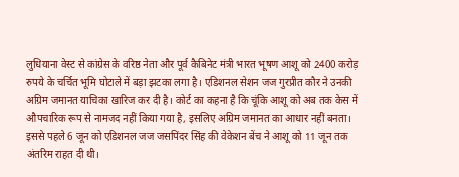लुधियाना वेस्ट से कांग्रेस के वरिष्ठ नेता और पूर्व कैबिनेट मंत्री भारत भूषण आशू को 2400 करोड़ रुपये के चर्चित भूमि घोटाले में बड़ा झटका लगा है। एडिशनल सेशन जज गुरप्रीत कौर ने उनकी अग्रिम जमानत याचिका खारिज कर दी है। कोर्ट का कहना है कि चूंकि आशू को अब तक केस में औपचारिक रूप से नामजद नहीं किया गया है, इसलिए अग्रिम जमानत का आधार नहीं बनता।
इससे पहले 6 जून को एडिशनल जज जसपिंदर सिंह की वेकेशन बेंच ने आशू को 11 जून तक अंतरिम राहत दी थी।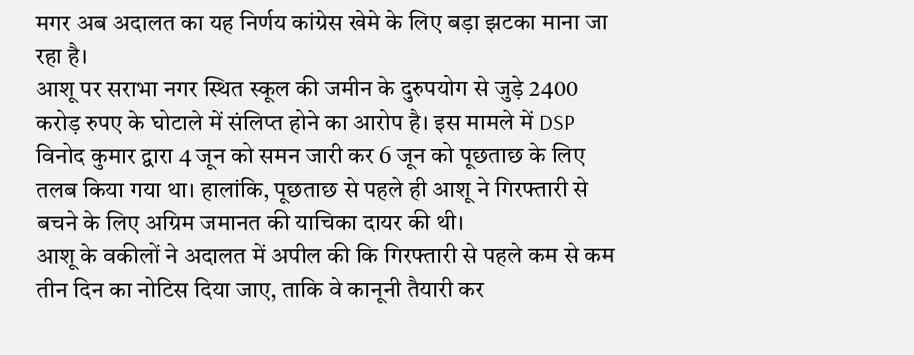मगर अब अदालत का यह निर्णय कांग्रेस खेमे के लिए बड़ा झटका माना जा रहा है।
आशू पर सराभा नगर स्थित स्कूल की जमीन के दुरुपयोग से जुड़े 2400 करोड़ रुपए के घोटाले में संलिप्त होने का आरोप है। इस मामले में DSP विनोद कुमार द्वारा 4 जून को समन जारी कर 6 जून को पूछताछ के लिए तलब किया गया था। हालांकि, पूछताछ से पहले ही आशू ने गिरफ्तारी से बचने के लिए अग्रिम जमानत की याचिका दायर की थी।
आशू के वकीलों ने अदालत में अपील की कि गिरफ्तारी से पहले कम से कम तीन दिन का नोटिस दिया जाए, ताकि वे कानूनी तैयारी कर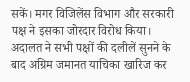सकें। मगर विजिलेंस विभाग और सरकारी पक्ष ने इसका जोरदार विरोध किया। अदालत ने सभी पक्षों की दलीलें सुनने के बाद अग्रिम जमानत याचिका खारिज कर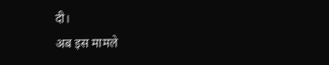दी।
अब इस मामले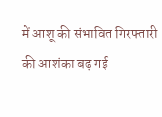में आशू की संभावित गिरफ्तारी की आशंका बढ़ गई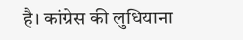है। कांग्रेस की लुधियाना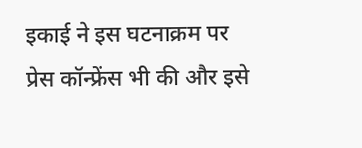इकाई ने इस घटनाक्रम पर प्रेस कॉन्फ्रेंस भी की और इसे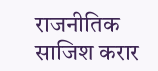राजनीतिक साजिश करार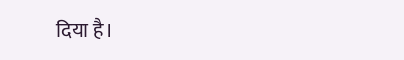दिया है।